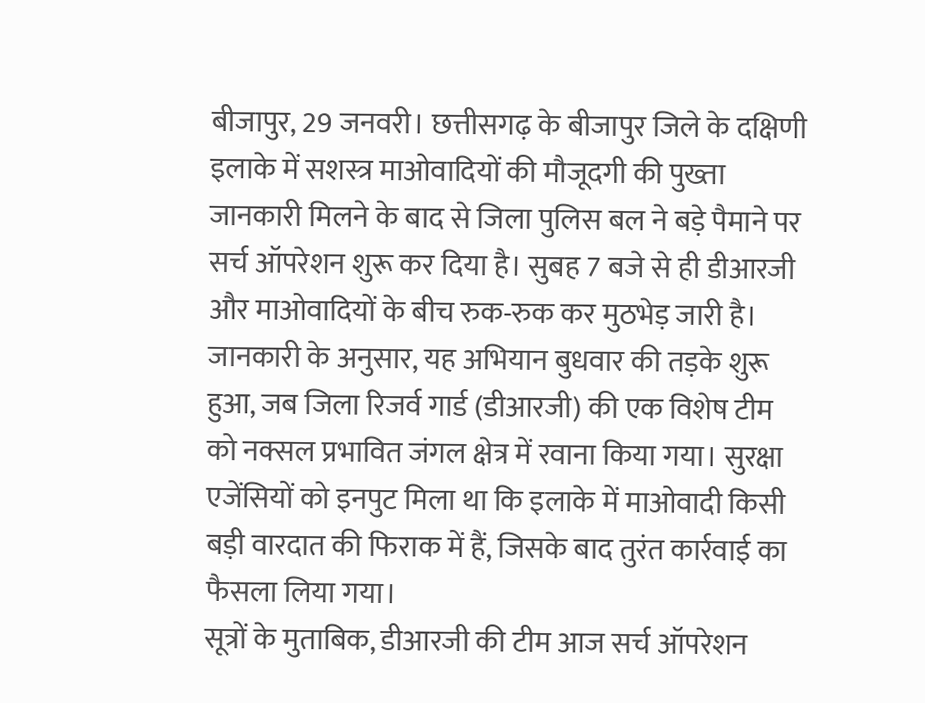बीजापुर, 29 जनवरी। छत्तीसगढ़ के बीजापुर जिले के दक्षिणी इलाके में सशस्त्र माओवादियों की मौजूदगी की पुख्ता जानकारी मिलने के बाद से जिला पुलिस बल ने बड़े पैमाने पर सर्च ऑपरेशन शुरू कर दिया है। सुबह 7 बजे से ही डीआरजी और माओवादियों के बीच रुक-रुक कर मुठभेड़ जारी है।
जानकारी के अनुसार, यह अभियान बुधवार की तड़के शुरू हुआ, जब जिला रिजर्व गार्ड (डीआरजी) की एक विशेष टीम को नक्सल प्रभावित जंगल क्षेत्र में रवाना किया गया। सुरक्षा एजेंसियों को इनपुट मिला था कि इलाके में माओवादी किसी बड़ी वारदात की फिराक में हैं, जिसके बाद तुरंत कार्रवाई का फैसला लिया गया।
सूत्रों के मुताबिक, डीआरजी की टीम आज सर्च ऑपरेशन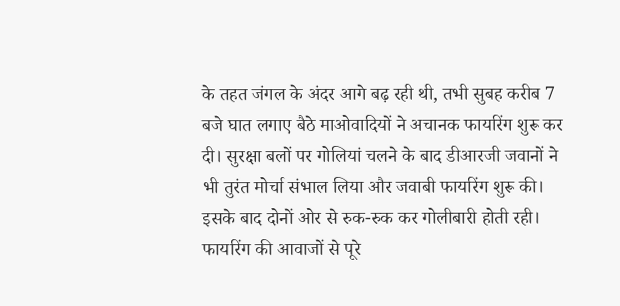के तहत जंगल के अंदर आगे बढ़ रही थी, तभी सुबह करीब 7 बजे घात लगाए बैठे माओवादियों ने अचानक फायरिंग शुरू कर दी। सुरक्षा बलों पर गोलियां चलने के बाद डीआरजी जवानों ने भी तुरंत मोर्चा संभाल लिया और जवाबी फायरिंग शुरू की। इसके बाद दोनों ओर से रुक-रुक कर गोलीबारी होती रही। फायरिंग की आवाजों से पूरे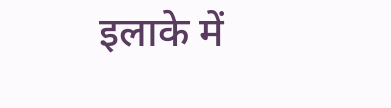इलाके में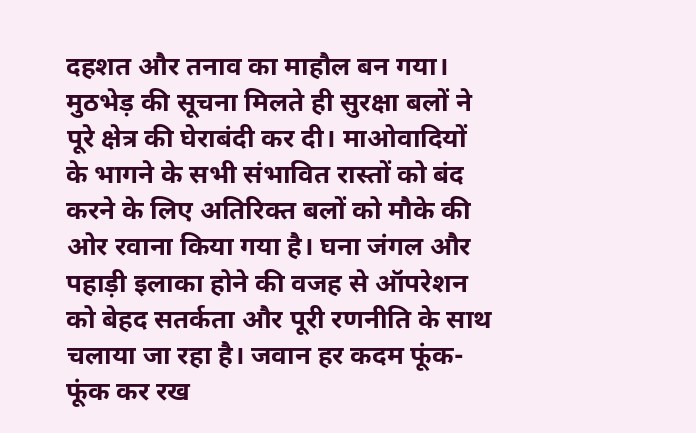दहशत और तनाव का माहौल बन गया।
मुठभेड़ की सूचना मिलते ही सुरक्षा बलों ने पूरे क्षेत्र की घेराबंदी कर दी। माओवादियों के भागने के सभी संभावित रास्तों को बंद करने के लिए अतिरिक्त बलों को मौके की ओर रवाना किया गया है। घना जंगल और पहाड़ी इलाका होने की वजह से ऑपरेशन को बेहद सतर्कता और पूरी रणनीति के साथ चलाया जा रहा है। जवान हर कदम फूंक-फूंक कर रख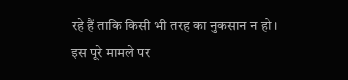रहे हैं ताकि किसी भी तरह का नुकसान न हो।
इस पूरे मामले पर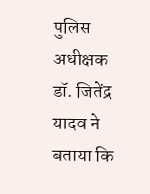पुलिस अधीक्षक डॉ. जितेंद्र यादव ने बताया कि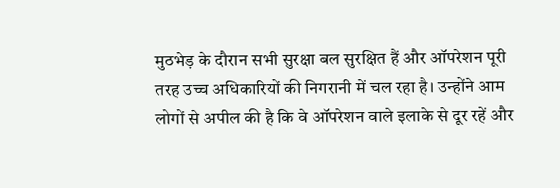मुठभेड़ के दौरान सभी सुरक्षा बल सुरक्षित हैं और ऑपरेशन पूरी तरह उच्च अधिकारियों की निगरानी में चल रहा है। उन्होंने आम लोगों से अपील की है कि वे ऑपरेशन वाले इलाके से दूर रहें और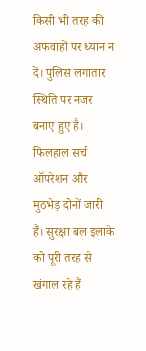किसी भी तरह की अफवाहों पर ध्यान न दें। पुलिस लगातार स्थिति पर नजर बनाए हुए है।
फिलहाल सर्च ऑपरेशन और मुठभेड़ दोनों जारी हैं। सुरक्षा बल इलाके को पूरी तरह से खंगाल रहे हैं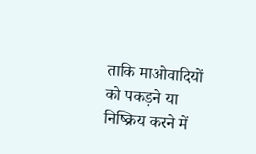ताकि माओवादियों को पकड़ने या निष्क्रिय करने में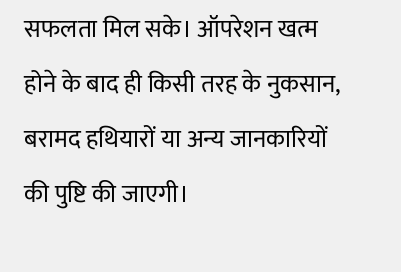सफलता मिल सके। ऑपरेशन खत्म होने के बाद ही किसी तरह के नुकसान, बरामद हथियारों या अन्य जानकारियों की पुष्टि की जाएगी।